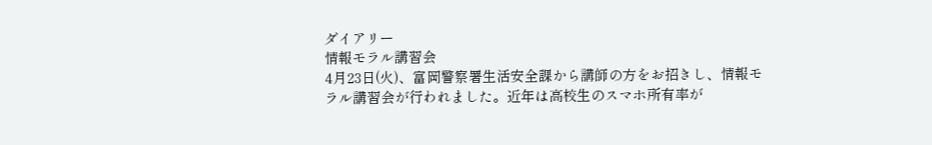ダイアリー
情報モラル講習会
4月23日(火)、富岡警察署生活安全課から講師の方をお招きし、情報モラル講習会が行われました。近年は高校生のスマホ所有率が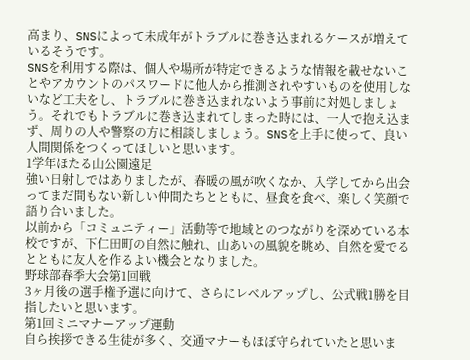高まり、SNSによって未成年がトラブルに巻き込まれるケースが増えているそうです。
SNSを利用する際は、個人や場所が特定できるような情報を載せないことやアカウントのパスワードに他人から推測されやすいものを使用しないなど工夫をし、トラブルに巻き込まれないよう事前に対処しましょう。それでもトラブルに巻き込まれてしまった時には、一人で抱え込まず、周りの人や警察の方に相談しましょう。SNSを上手に使って、良い人間関係をつくってほしいと思います。
1学年ほたる山公園遠足
強い日射しではありましたが、春暖の風が吹くなか、入学してから出会ってまだ間もない新しい仲間たちとともに、昼食を食べ、楽しく笑顔で語り合いました。
以前から「コミュニティー」活動等で地域とのつながりを深めている本校ですが、下仁田町の自然に触れ、山あいの風貌を眺め、自然を愛でるとともに友人を作るよい機会となりました。
野球部春季大会第1回戦
3ヶ月後の選手権予選に向けて、さらにレベルアップし、公式戦1勝を目指したいと思います。
第1回ミニマナーアップ運動
自ら挨拶できる生徒が多く、交通マナーもほぼ守られていたと思いま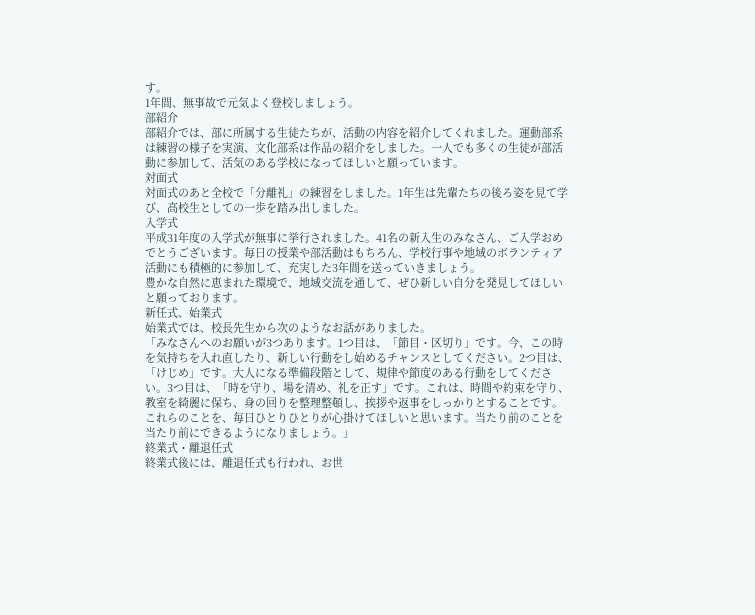す。
1年間、無事故で元気よく登校しましょう。
部紹介
部紹介では、部に所属する生徒たちが、活動の内容を紹介してくれました。運動部系は練習の様子を実演、文化部系は作品の紹介をしました。一人でも多くの生徒が部活動に参加して、活気のある学校になってほしいと願っています。
対面式
対面式のあと全校で「分離礼」の練習をしました。1年生は先輩たちの後ろ姿を見て学び、高校生としての一歩を踏み出しました。
入学式
平成31年度の入学式が無事に挙行されました。41名の新入生のみなさん、ご入学おめでとうございます。毎日の授業や部活動はもちろん、学校行事や地域のボランティア活動にも積極的に参加して、充実した3年間を送っていきましょう。
豊かな自然に恵まれた環境で、地域交流を通して、ぜひ新しい自分を発見してほしいと願っております。
新任式、始業式
始業式では、校長先生から次のようなお話がありました。
「みなさんへのお願いが3つあります。1つ目は、「節目・区切り」です。今、この時を気持ちを入れ直したり、新しい行動をし始めるチャンスとしてください。2つ目は、「けじめ」です。大人になる準備段階として、規律や節度のある行動をしてください。3つ目は、「時を守り、場を清め、礼を正す」です。これは、時間や約束を守り、教室を綺麗に保ち、身の回りを整理整頓し、挨拶や返事をしっかりとすることです。これらのことを、毎日ひとりひとりが心掛けてほしいと思います。当たり前のことを当たり前にできるようになりましょう。」
終業式・離退任式
終業式後には、離退任式も行われ、お世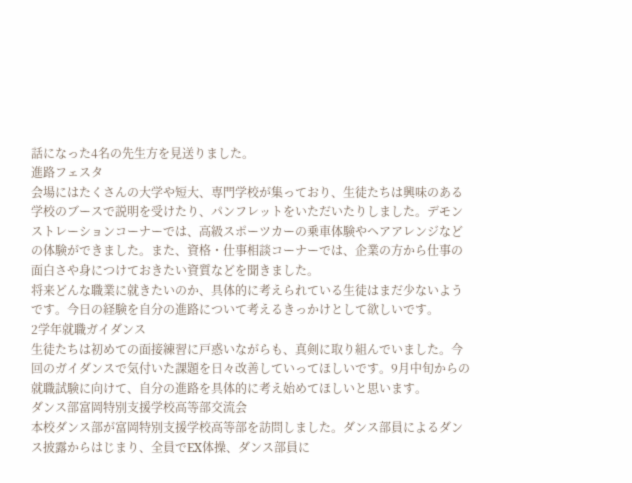話になった4名の先生方を見送りました。
進路フェスタ
会場にはたくさんの大学や短大、専門学校が集っており、生徒たちは興味のある学校のブースで説明を受けたり、パンフレットをいただいたりしました。デモンストレーションコーナーでは、高級スポーツカーの乗車体験やヘアアレンジなどの体験ができました。また、資格・仕事相談コーナーでは、企業の方から仕事の面白さや身につけておきたい資質などを聞きました。
将来どんな職業に就きたいのか、具体的に考えられている生徒はまだ少ないようです。今日の経験を自分の進路について考えるきっかけとして欲しいです。
2学年就職ガイダンス
生徒たちは初めての面接練習に戸惑いながらも、真剣に取り組んでいました。今回のガイダンスで気付いた課題を日々改善していってほしいです。9月中旬からの就職試験に向けて、自分の進路を具体的に考え始めてほしいと思います。
ダンス部富岡特別支援学校高等部交流会
本校ダンス部が富岡特別支援学校高等部を訪問しました。ダンス部員によるダンス披露からはじまり、全員でEX体操、ダンス部員に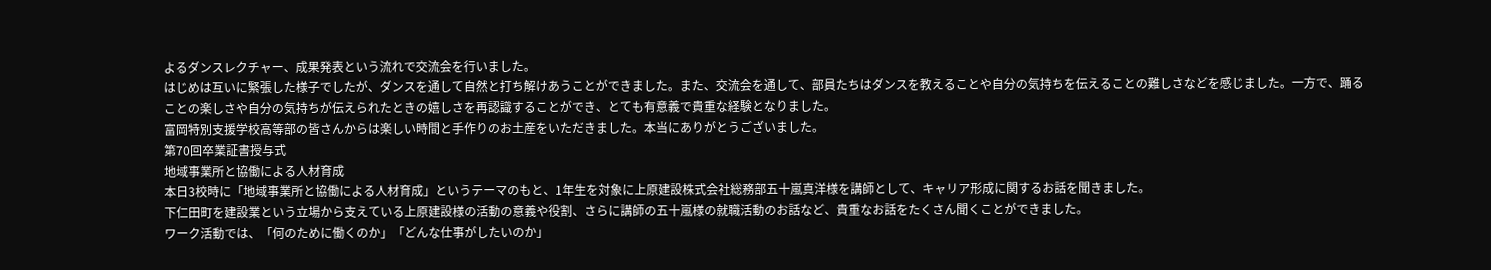よるダンスレクチャー、成果発表という流れで交流会を行いました。
はじめは互いに緊張した様子でしたが、ダンスを通して自然と打ち解けあうことができました。また、交流会を通して、部員たちはダンスを教えることや自分の気持ちを伝えることの難しさなどを感じました。一方で、踊ることの楽しさや自分の気持ちが伝えられたときの嬉しさを再認識することができ、とても有意義で貴重な経験となりました。
富岡特別支援学校高等部の皆さんからは楽しい時間と手作りのお土産をいただきました。本当にありがとうございました。
第70回卒業証書授与式
地域事業所と協働による人材育成
本日3校時に「地域事業所と協働による人材育成」というテーマのもと、1年生を対象に上原建設株式会社総務部五十嵐真洋様を講師として、キャリア形成に関するお話を聞きました。
下仁田町を建設業という立場から支えている上原建設様の活動の意義や役割、さらに講師の五十嵐様の就職活動のお話など、貴重なお話をたくさん聞くことができました。
ワーク活動では、「何のために働くのか」「どんな仕事がしたいのか」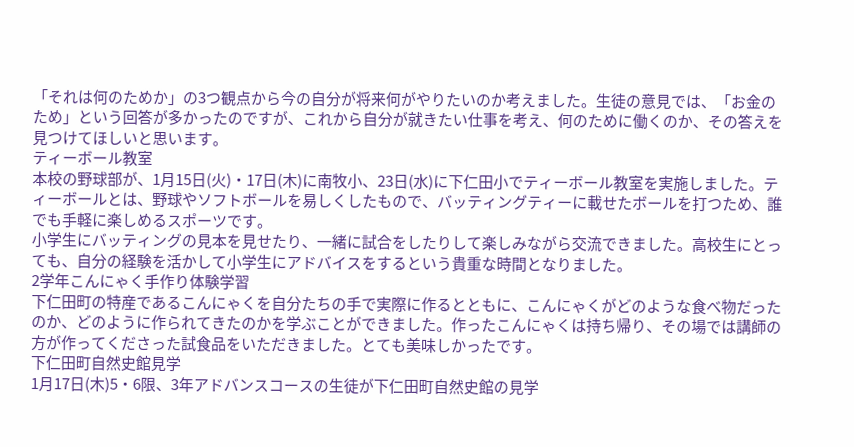「それは何のためか」の3つ観点から今の自分が将来何がやりたいのか考えました。生徒の意見では、「お金のため」という回答が多かったのですが、これから自分が就きたい仕事を考え、何のために働くのか、その答えを見つけてほしいと思います。
ティーボール教室
本校の野球部が、1月15日(火)・17日(木)に南牧小、23日(水)に下仁田小でティーボール教室を実施しました。ティーボールとは、野球やソフトボールを易しくしたもので、バッティングティーに載せたボールを打つため、誰でも手軽に楽しめるスポーツです。
小学生にバッティングの見本を見せたり、一緒に試合をしたりして楽しみながら交流できました。高校生にとっても、自分の経験を活かして小学生にアドバイスをするという貴重な時間となりました。
2学年こんにゃく手作り体験学習
下仁田町の特産であるこんにゃくを自分たちの手で実際に作るとともに、こんにゃくがどのような食べ物だったのか、どのように作られてきたのかを学ぶことができました。作ったこんにゃくは持ち帰り、その場では講師の方が作ってくださった試食品をいただきました。とても美味しかったです。
下仁田町自然史館見学
1月17日(木)5・6限、3年アドバンスコースの生徒が下仁田町自然史館の見学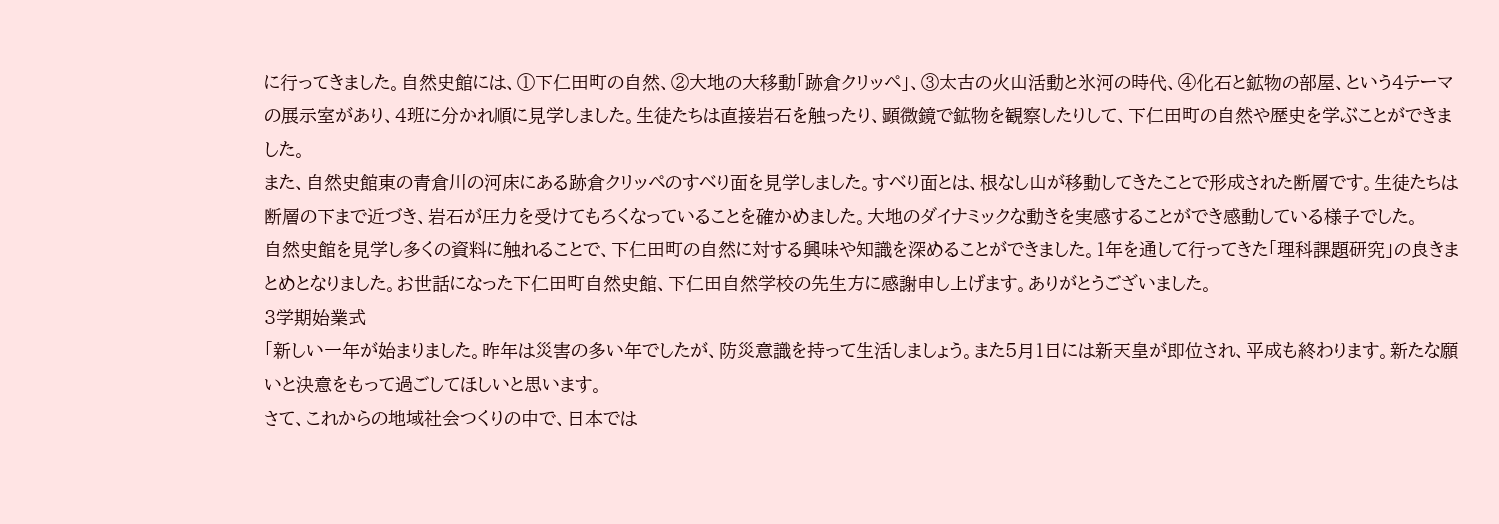に行ってきました。自然史館には、①下仁田町の自然、②大地の大移動「跡倉クリッペ」、③太古の火山活動と氷河の時代、④化石と鉱物の部屋、という4テーマの展示室があり、4班に分かれ順に見学しました。生徒たちは直接岩石を触ったり、顕微鏡で鉱物を観察したりして、下仁田町の自然や歴史を学ぶことができました。
また、自然史館東の青倉川の河床にある跡倉クリッペのすべり面を見学しました。すべり面とは、根なし山が移動してきたことで形成された断層です。生徒たちは断層の下まで近づき、岩石が圧力を受けてもろくなっていることを確かめました。大地のダイナミックな動きを実感することができ感動している様子でした。
自然史館を見学し多くの資料に触れることで、下仁田町の自然に対する興味や知識を深めることができました。1年を通して行ってきた「理科課題研究」の良きまとめとなりました。お世話になった下仁田町自然史館、下仁田自然学校の先生方に感謝申し上げます。ありがとうございました。
3学期始業式
「新しい一年が始まりました。昨年は災害の多い年でしたが、防災意識を持って生活しましょう。また5月1日には新天皇が即位され、平成も終わります。新たな願いと決意をもって過ごしてほしいと思います。
さて、これからの地域社会つくりの中で、日本では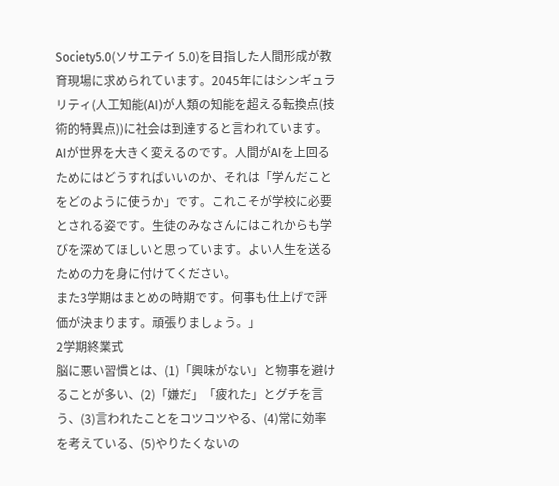Society5.0(ソサエテイ 5.0)を目指した人間形成が教育現場に求められています。2045年にはシンギュラリティ(人工知能(AI)が人類の知能を超える転換点(技術的特異点))に社会は到達すると言われています。AIが世界を大きく変えるのです。人間がAIを上回るためにはどうすればいいのか、それは「学んだことをどのように使うか」です。これこそが学校に必要とされる姿です。生徒のみなさんにはこれからも学びを深めてほしいと思っています。よい人生を送るための力を身に付けてください。
また3学期はまとめの時期です。何事も仕上げで評価が決まります。頑張りましょう。」
2学期終業式
脳に悪い習慣とは、(1)「興味がない」と物事を避けることが多い、(2)「嫌だ」「疲れた」とグチを言う、(3)言われたことをコツコツやる、(4)常に効率を考えている、(5)やりたくないの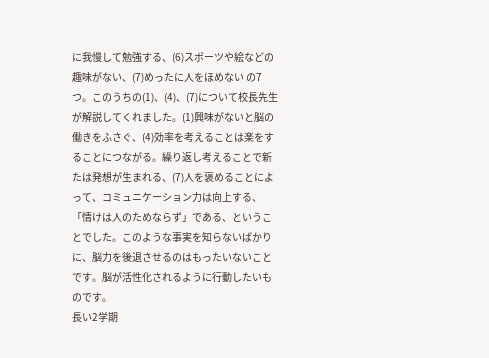に我慢して勉強する、(6)スポーツや絵などの趣味がない、(7)めったに人をほめない の7つ。このうちの(1)、(4)、(7)について校長先生が解説してくれました。(1)興味がないと脳の働きをふさぐ、(4)効率を考えることは楽をすることにつながる。繰り返し考えることで新たは発想が生まれる、(7)人を褒めることによって、コミュニケーション力は向上する、「情けは人のためならず」である、ということでした。このような事実を知らないばかりに、脳力を後退させるのはもったいないことです。脳が活性化されるように行動したいものです。
長い2学期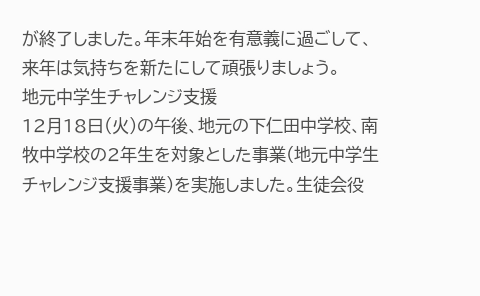が終了しました。年末年始を有意義に過ごして、来年は気持ちを新たにして頑張りましょう。
地元中学生チャレンジ支援
12月18日(火)の午後、地元の下仁田中学校、南牧中学校の2年生を対象とした事業(地元中学生チャレンジ支援事業)を実施しました。生徒会役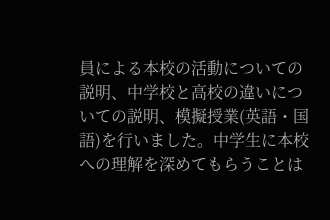員による本校の活動についての説明、中学校と高校の違いについての説明、模擬授業(英語・国語)を行いました。中学生に本校への理解を深めてもらうことは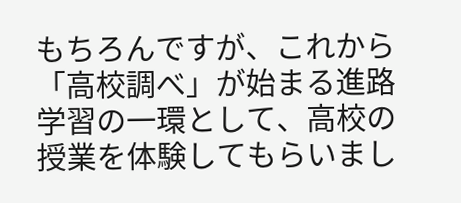もちろんですが、これから「高校調べ」が始まる進路学習の一環として、高校の授業を体験してもらいまし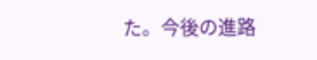た。今後の進路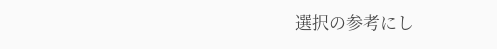選択の参考にし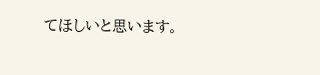てほしいと思います。